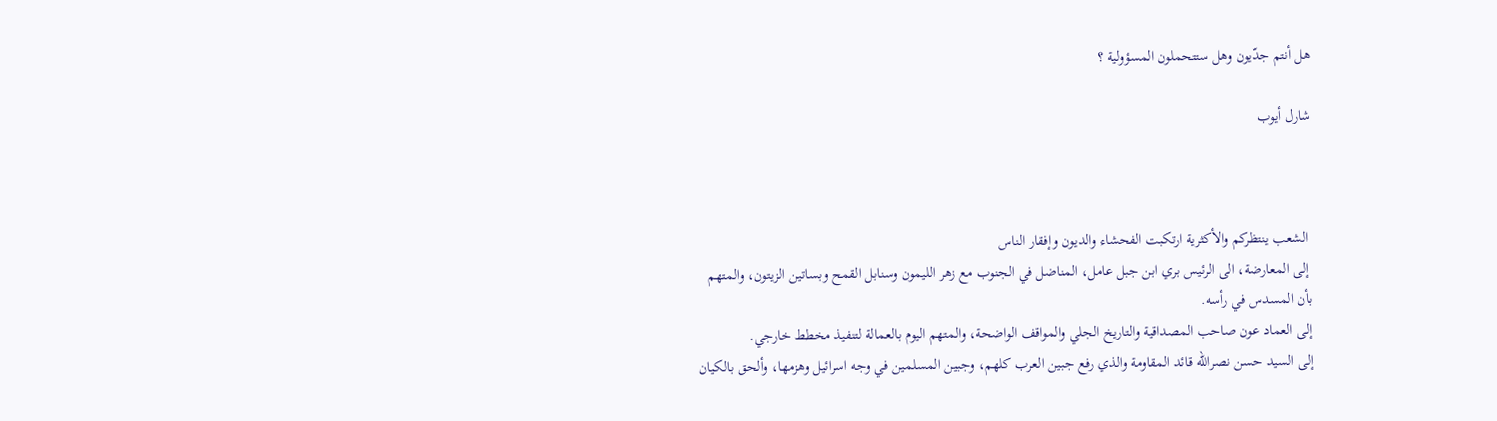هل أنتم جدّيون وهل ستتحملون المسؤولية ؟

شارل أيوب



 الشعب ينتظركم والأكثرية ارتكبت الفحشاء والديون وإفقار الناس
 إلى المعارضة، الى الرئيس بري ابن جبل عامل، المناضل في الجنوب مع زهر الليمون وسنابل القمح وبساتين الزيتون، والمتهم بأن المسدس في رأسه.
إلى العماد عون صاحب المصداقية والتاريخ الجلي والمواقف الواضحة، والمتهم اليوم بالعمالة لتنفيذ مخطط خارجي.
إلى السيد حسن نصرالله قائد المقاومة والذي رفع جبين العرب كلهم، وجبين المسلمين في وجه اسرائيل وهزمها، وألحق بالكيان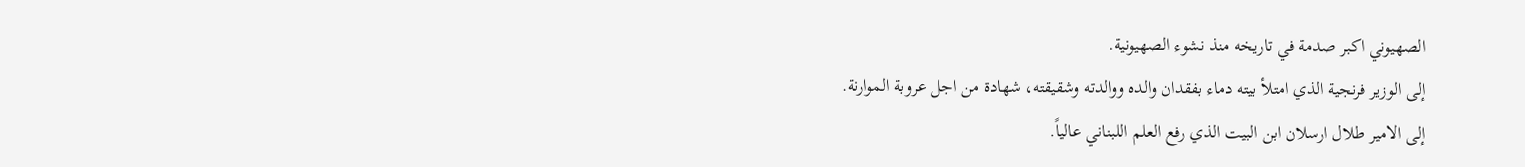الصهيوني اكبر صدمة في تاريخه منذ نشوء الصهيونية.
إلى الوزير فرنجية الذي امتلأ بيته دماء بفقدان والده ووالدته وشقيقته، شهادة من اجل عروبة الموارنة.
إلى الامير طلال ارسلان ابن البيت الذي رفع العلم اللبناني عالياً.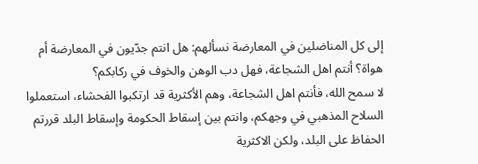إلى كل المناضلين في المعارضة نسألهم: هل انتم جدّيون في المعارضة أم هواة؟ أنتم اهل الشجاعة، فهل دب الوهن والخوف في ركابكم؟
لا سمح الله، فأنتم اهل الشجاعة، وهم الأكثرية قد ارتكبوا الفحشاء، استعملوا السلاح المذهبي في وجهكم، وانتم بين إسقاط الحكومة وإسقاط البلد قررتم الحفاظ على البلد، ولكن الاكثرية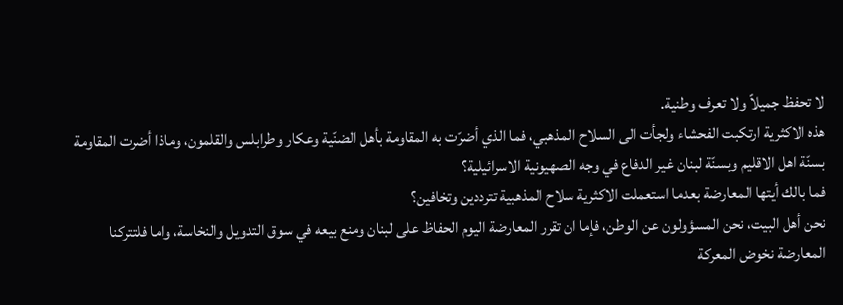لا تحفظ جميلاً ولا تعرف وطنية.
هذه الاكثرية ارتكبت الفحشاء ولجأت الى السلاح المذهبي، فما الذي أضرّت به المقاومة بأهل الضنّية وعكار وطرابلس والقلمون، وماذا أضرت المقاومة بسنّة اهل الاقليم وبسنّة لبنان غير الدفاع في وجه الصهيونية الاسرائيلية؟
فما بالك أيتها المعارضة بعدما استعملت الاكثرية سلاح المذهبية تترددين وتخافين؟
نحن أهل البيت، نحن المسؤولون عن الوطن، فإما ان تقرر المعارضة اليوم الحفاظ على لبنان ومنع بيعه في سوق التدويل والنخاسة، واما فلتتركنا المعارضة نخوض المعركة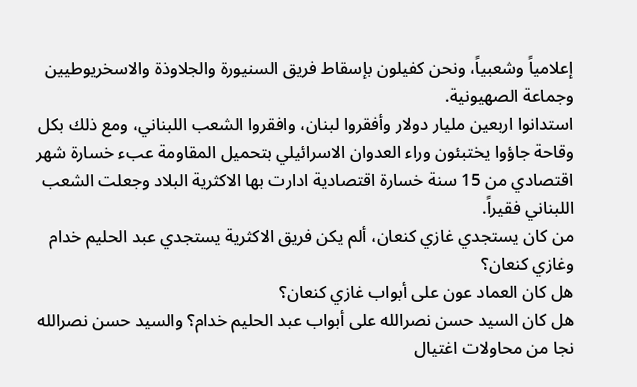إعلامياً وشعبياً، ونحن كفيلون بإسقاط فريق السنيورة والجلاوذة والاسخريوطيين وجماعة الصهيونية.
استدانوا اربعين مليار دولار وأفقروا لبنان، وافقروا الشعب اللبناني، ومع ذلك بكل وقاحة جاؤوا يختبئون وراء العدوان الاسرائيلي بتحميل المقاومة عبء خسارة شهر اقتصادي من 15 سنة خسارة اقتصادية ادارت بها الاكثرية البلاد وجعلت الشعب اللبناني فقيراً.
من كان يستجدي غازي كنعان، ألم يكن فريق الاكثرية يستجدي عبد الحليم خدام وغازي كنعان؟
هل كان العماد عون على أبواب غازي كنعان؟
هل كان السيد حسن نصرالله على أبواب عبد الحليم خدام؟ والسيد حسن نصرالله نجا من محاولات اغتيال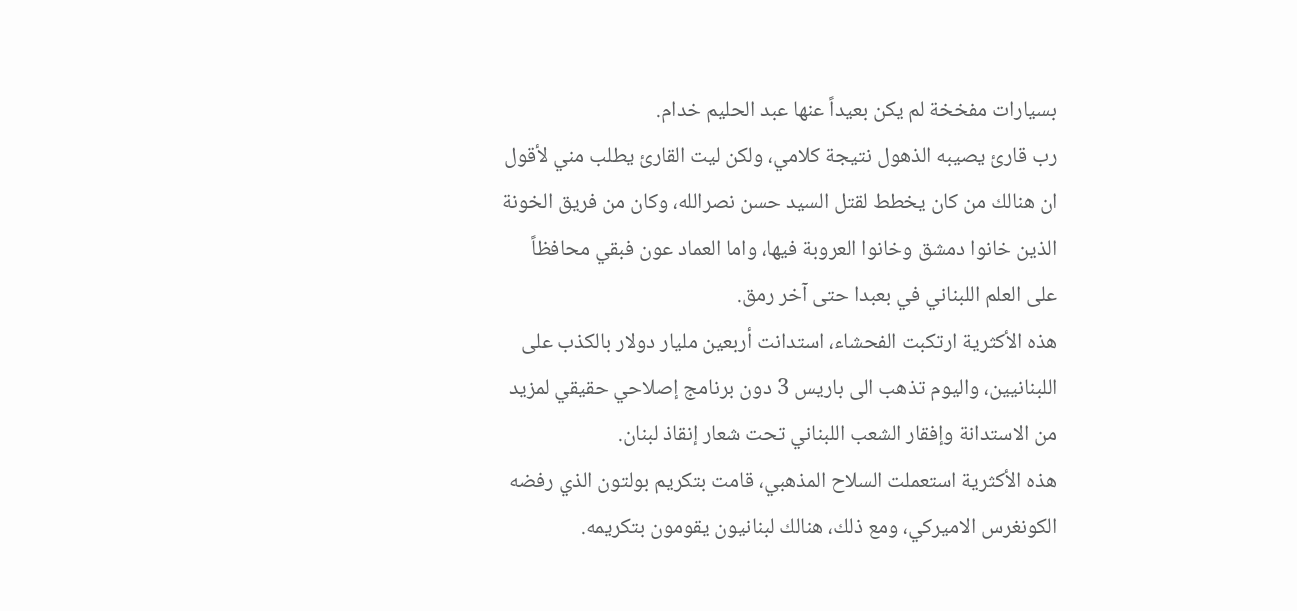بسيارات مفخخة لم يكن بعيداً عنها عبد الحليم خدام.
رب قارئ يصيبه الذهول نتيجة كلامي، ولكن ليت القارئ يطلب مني لأقول ان هنالك من كان يخطط لقتل السيد حسن نصرالله، وكان من فريق الخونة الذين خانوا دمشق وخانوا العروبة فيها، واما العماد عون فبقي محافظاً على العلم اللبناني في بعبدا حتى آخر رمق.
هذه الأكثرية ارتكبت الفحشاء، استدانت أربعين مليار دولار بالكذب على اللبنانيين، واليوم تذهب الى باريس 3 دون برنامج إصلاحي حقيقي لمزيد من الاستدانة وإفقار الشعب اللبناني تحت شعار إنقاذ لبنان.
هذه الأكثرية استعملت السلاح المذهبي، قامت بتكريم بولتون الذي رفضه الكونغرس الاميركي، ومع ذلك، هنالك لبنانيون يقومون بتكريمه.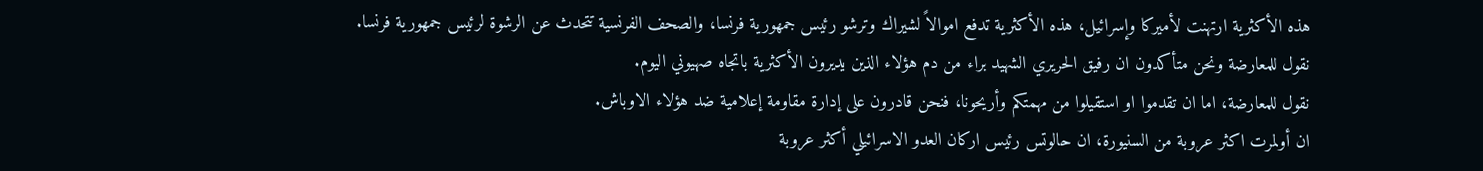هذه الأكثرية ارتهنت لأميركا وإسرائيل، هذه الأكثرية تدفع اموالاً لشيراك وترشو رئيس جمهورية فرنسا، والصحف الفرنسية تتحدث عن الرشوة لرئيس جمهورية فرنسا.
نقول للمعارضة ونحن متأكدون ان رفيق الحريري الشهيد براء من دم هؤلاء الذين يديرون الأكثرية باتجاه صهيوني اليوم.
نقول للمعارضة، اما ان تقدموا او استقيلوا من مهمتكم وأريحونا، فنحن قادرون على إدارة مقاومة إعلامية ضد هؤلاء الاوباش.
ان أولمرت اكثر عروبة من السنيورة، ان حالوتس رئيس اركان العدو الاسرائيلي أكثر عروبة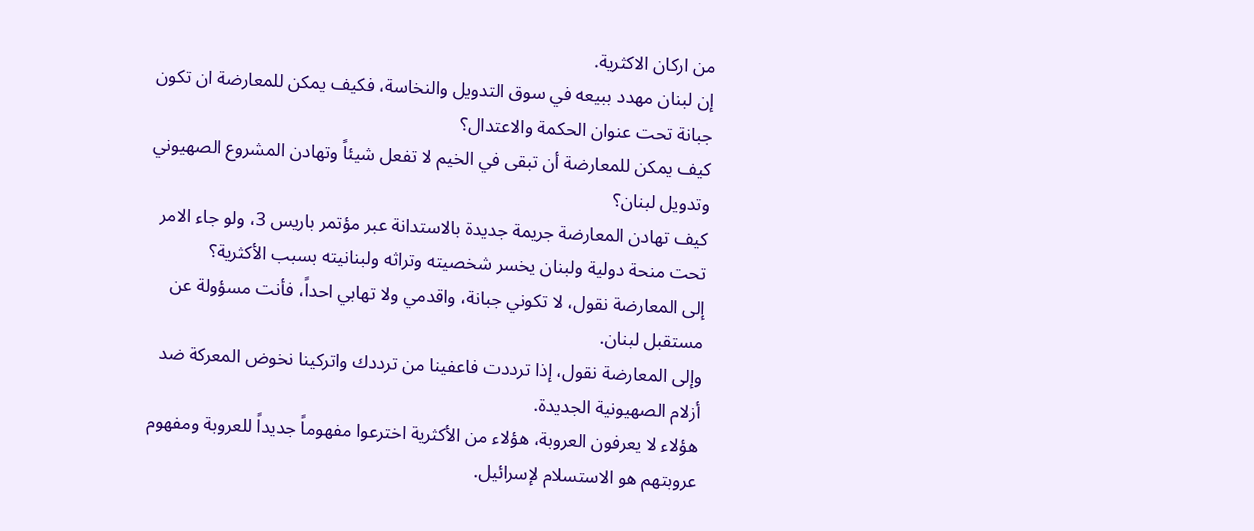من اركان الاكثرية.
إن لبنان مهدد ببيعه في سوق التدويل والنخاسة، فكيف يمكن للمعارضة ان تكون جبانة تحت عنوان الحكمة والاعتدال؟
كيف يمكن للمعارضة أن تبقى في الخيم لا تفعل شيئاً وتهادن المشروع الصهيوني وتدويل لبنان؟
كيف تهادن المعارضة جريمة جديدة بالاستدانة عبر مؤتمر باريس 3، ولو جاء الامر تحت منحة دولية ولبنان يخسر شخصيته وتراثه ولبنانيته بسبب الأكثرية؟
إلى المعارضة نقول، لا تكوني جبانة، واقدمي ولا تهابي احداً، فأنت مسؤولة عن مستقبل لبنان.
وإلى المعارضة نقول، إذا ترددت فاعفينا من ترددك واتركينا نخوض المعركة ضد أزلام الصهيونية الجديدة.
هؤلاء لا يعرفون العروبة، هؤلاء من الأكثرية اخترعوا مفهوماً جديداً للعروبة ومفهوم عروبتهم هو الاستسلام لإسرائيل.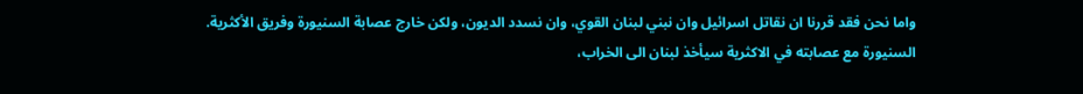واما نحن فقد قررنا ان نقاتل اسرائيل وان نبني لبنان القوي، وان نسدد الديون، ولكن خارج عصابة السنيورة وفريق الأكثرية.
السنيورة مع عصابته في الاكثرية سيأخذ لبنان الى الخراب،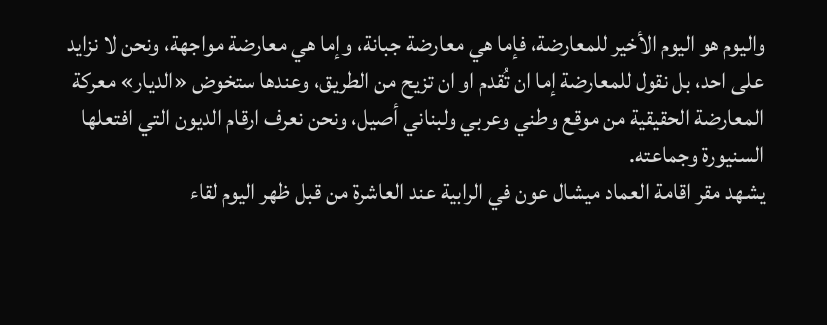واليوم هو اليوم الأخير للمعارضة، فإما هي معارضة جبانة، وإما هي معارضة مواجهة، ونحن لا نزايد على احد، بل نقول للمعارضة إما ان تُقدم او ان تزيح من الطريق، وعندها ستخوض «الديار» معركة المعارضة الحقيقية من موقع وطني وعربي ولبناني أصيل، ونحن نعرف ارقام الديون التي افتعلها السنيورة وجماعته.
يشهد مقر اقامة العماد ميشال عون في الرابية عند العاشرة من قبل ظهر اليوم لقاء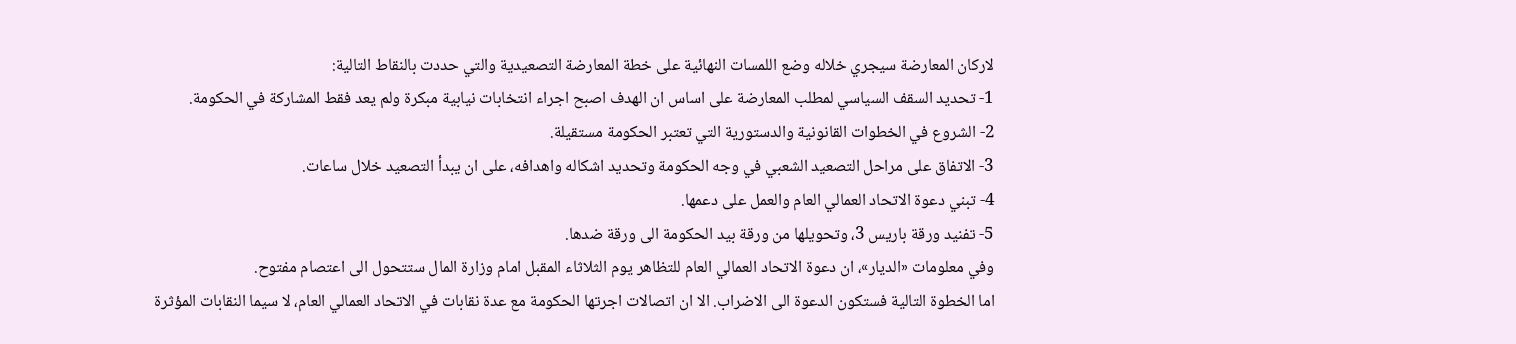لاركان المعارضة سيجري خلاله وضع اللمسات النهائية على خطة المعارضة التصعيدية والتي حددت بالنقاط التالية:
1- تحديد السقف السياسي لمطلب المعارضة على اساس ان الهدف اصبح اجراء انتخابات نيابية مبكرة ولم يعد فقط المشاركة في الحكومة.
2- الشروع في الخطوات القانونية والدستورية التي تعتبر الحكومة مستقيلة.
3- الاتفاق على مراحل التصعيد الشعبي في وجه الحكومة وتحديد اشكاله واهدافه، على ان يبدأ التصعيد خلال ساعات.
4- تبني دعوة الاتحاد العمالي العام والعمل على دعمها.
5- تفنيد ورقة باريس 3، وتحويلها من ورقة بيد الحكومة الى ورقة ضدها.
وفي معلومات «الديار»، ان دعوة الاتحاد العمالي العام للتظاهر يوم الثلاثاء المقبل امام وزارة المال ستتحول الى اعتصام مفتوح.
اما الخطوة التالية فستكون الدعوة الى الاضراب. الا ان اتصالات اجرتها الحكومة مع عدة نقابات في الاتحاد العمالي العام، لا سيما النقابات المؤثرة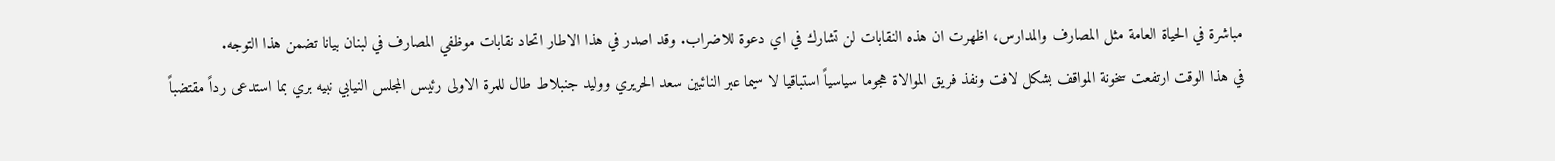مباشرة في الحياة العامة مثل المصارف والمدارس، اظهرت ان هذه النقابات لن تشارك في اي دعوة للاضراب. وقد اصدر في هذا الاطار اتحاد نقابات موظفي المصارف في لبنان بيانا تضمن هذا التوجه.
في هذا الوقت ارتفعت سخونة المواقف بشكل لافت ونفذ فريق الموالاة هجوما سياسياً استباقيا لا سيما عبر النائبين سعد الحريري ووليد جنبلاط طال للمرة الاولى رئيس المجلس النيابي نبيه بري بما استدعى رداً مقتضباً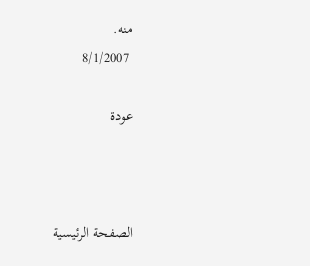منه.
 8/1/2007

عودة



الصفحة الرئيسية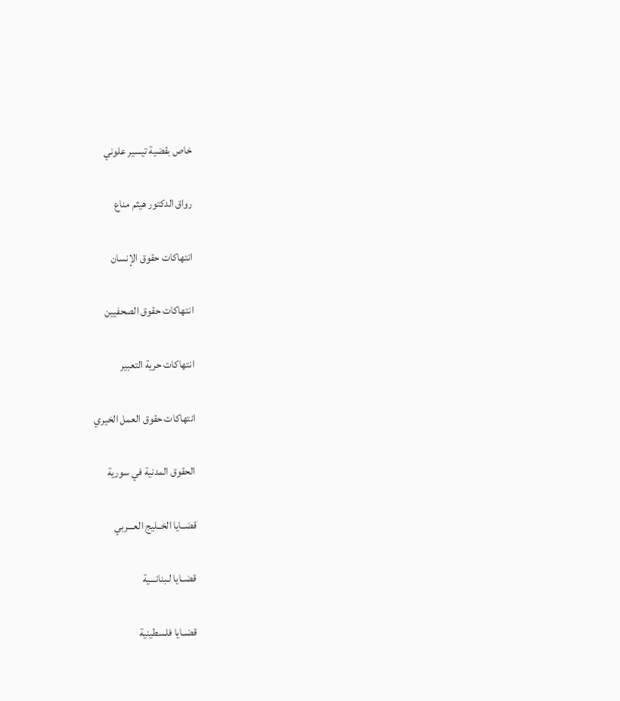خاص بقضية تيسير علوني

رواق الدكتور هيثم مناع

انتهاكات حقوق الإنسان

انتهاكات حقوق الصحفيين

انتهاكات حرية التعبير

انتهاكات حقوق العمل الخيري

الحقوق المدنية في سورية

قضــايا الخــليج العـــربي

قضــايا لـبنانـــية

قضــايا فلسطينية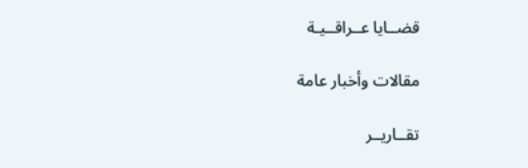قضــايا عــراقــيـة

مقالات وأخبار عامة

تقــاريــر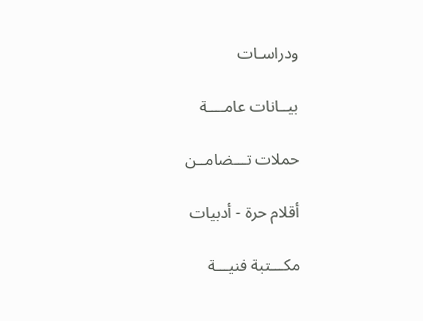ودراسـات

بيــانات عامــــة

حملات تـــضامــن

أقلام حرة - أدبيات

مكـــتبة فنيـــة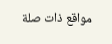مواقع ذات صلة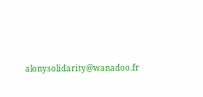alonysolidarity@wanadoo.fr